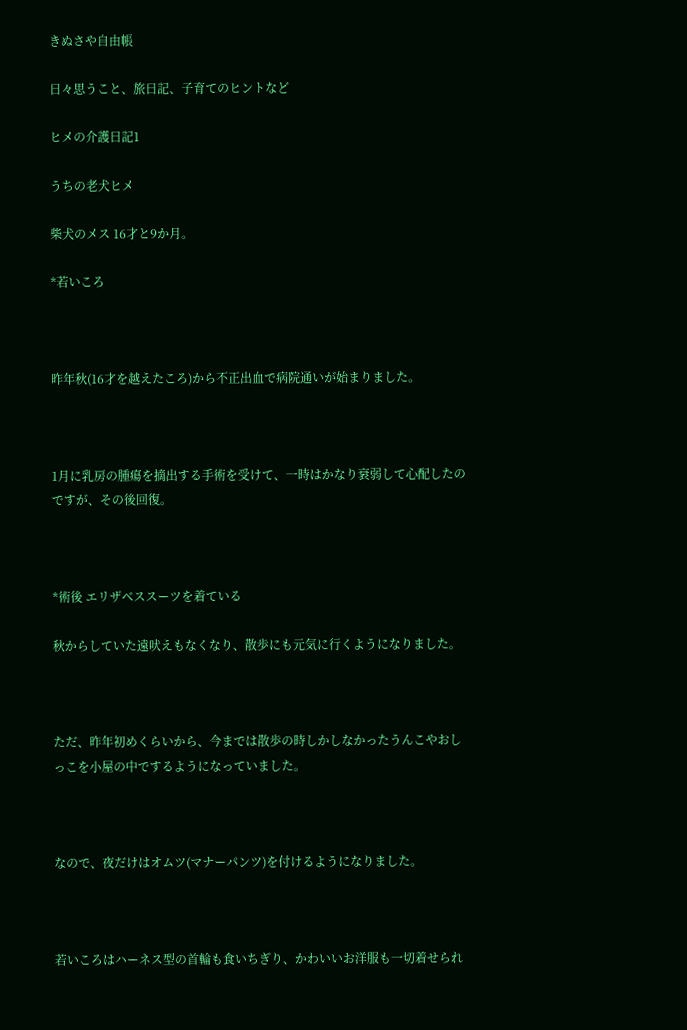きぬさや自由帳

日々思うこと、旅日記、子育てのヒントなど

ヒメの介護日記1

うちの老犬ヒメ

柴犬のメス 16才と9か月。

*若いころ



昨年秋(16才を越えたころ)から不正出血で病院通いが始まりました。



1月に乳房の腫瘍を摘出する手術を受けて、一時はかなり衰弱して心配したのですが、その後回復。



*術後 エリザベススーツを着ている

秋からしていた遠吠えもなくなり、散歩にも元気に行くようになりました。



ただ、昨年初めくらいから、今までは散歩の時しかしなかったうんこやおしっこを小屋の中でするようになっていました。



なので、夜だけはオムツ(マナーパンツ)を付けるようになりました。



若いころはハーネス型の首輪も食いちぎり、かわいいお洋服も一切着せられ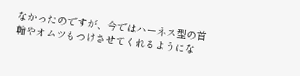なかったのですが、今ではハーネス型の首輪やオムツもつけさせてくれるようにな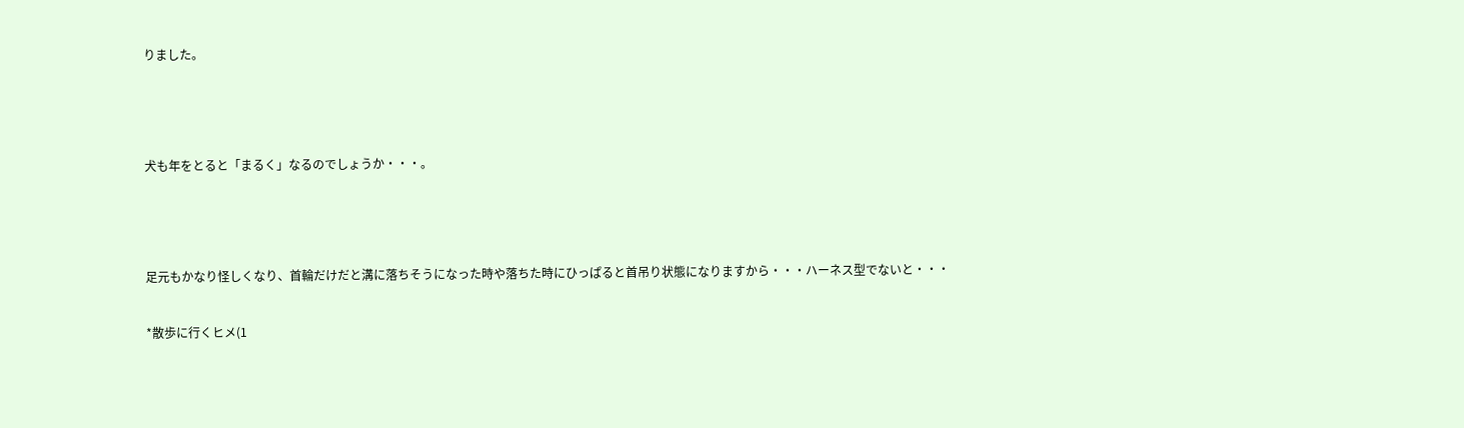りました。



犬も年をとると「まるく」なるのでしょうか・・・。



足元もかなり怪しくなり、首輪だけだと溝に落ちそうになった時や落ちた時にひっぱると首吊り状態になりますから・・・ハーネス型でないと・・・

*散歩に行くヒメ(1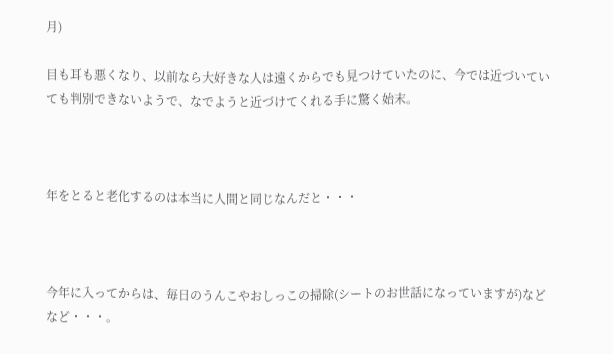月)

目も耳も悪くなり、以前なら大好きな人は遠くからでも見つけていたのに、今では近づいていても判別できないようで、なでようと近づけてくれる手に驚く始末。



年をとると老化するのは本当に人間と同じなんだと・・・



今年に入ってからは、毎日のうんこやおしっこの掃除(シートのお世話になっていますが)などなど・・・。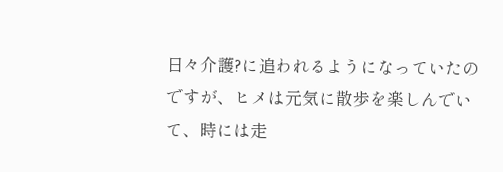日々介護?に追われるようになっていたのですが、ヒメは元気に散歩を楽しんでいて、時には走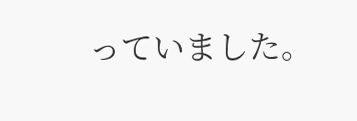っていました。